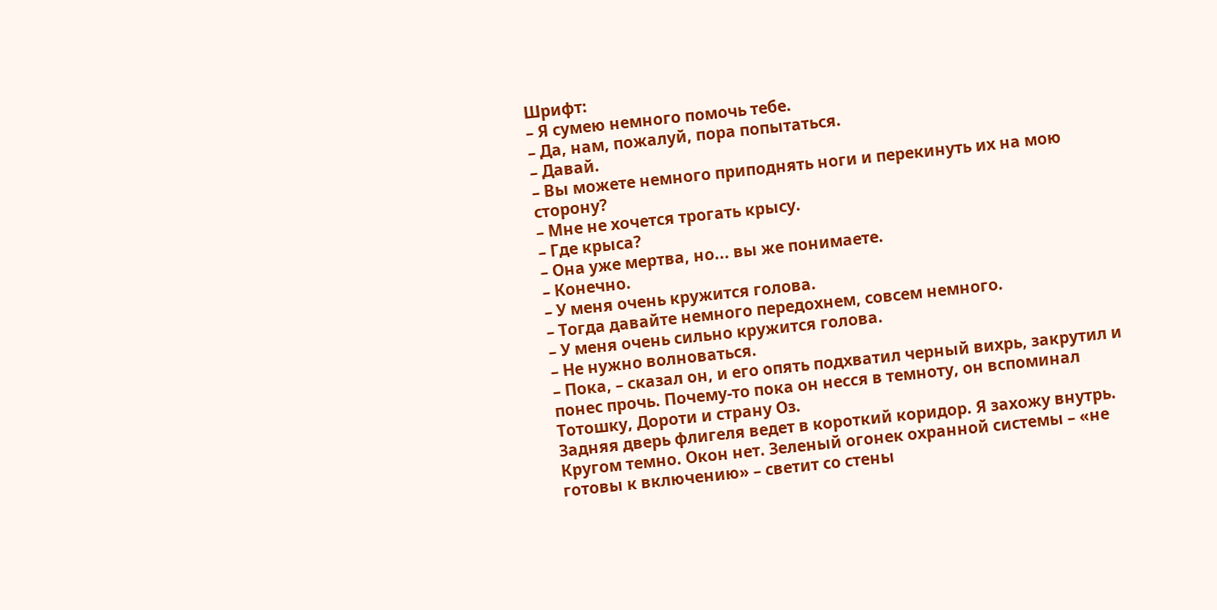Шрифт:
– Я сумею немного помочь тебе.
– Да, нам, пожалуй, пора попытаться.
– Давай.
– Вы можете немного приподнять ноги и перекинуть их на мою сторону?
– Мне не хочется трогать крысу.
– Где крыса?
– Она уже мертва, но... вы же понимаете.
– Конечно.
– У меня очень кружится голова.
– Тогда давайте немного передохнем, совсем немного.
– У меня очень сильно кружится голова.
– Не нужно волноваться.
– Пока, – сказал он, и его опять подхватил черный вихрь, закрутил и понес прочь. Почему-то пока он несся в темноту, он вспоминал Тотошку, Дороти и страну Оз.
Задняя дверь флигеля ведет в короткий коридор. Я захожу внутрь. Кругом темно. Окон нет. Зеленый огонек охранной системы – «не готовы к включению» – светит со стены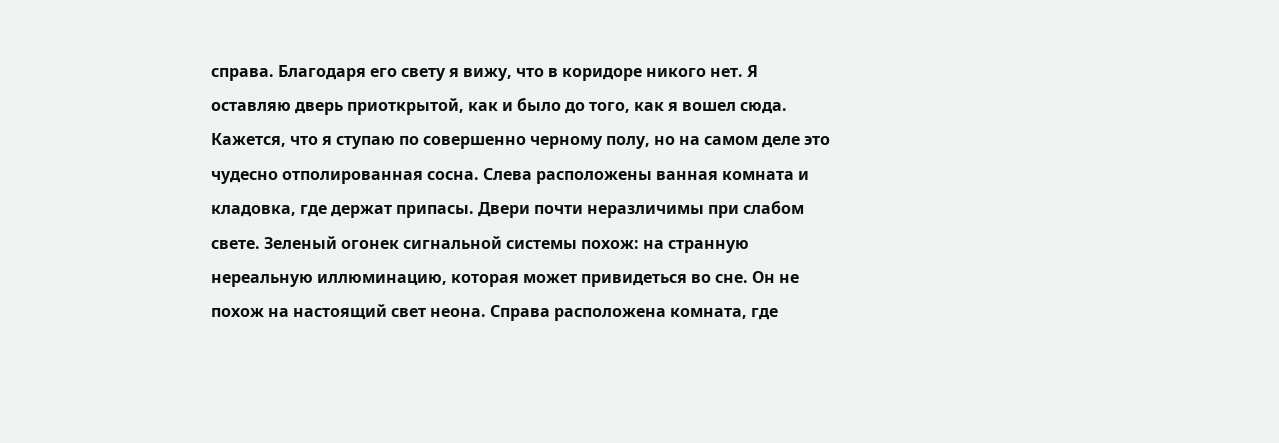справа. Благодаря его свету я вижу, что в коридоре никого нет. Я оставляю дверь приоткрытой, как и было до того, как я вошел сюда.
Кажется, что я ступаю по совершенно черному полу, но на самом деле это чудесно отполированная сосна. Слева расположены ванная комната и кладовка, где держат припасы. Двери почти неразличимы при слабом свете. Зеленый огонек сигнальной системы похож: на странную нереальную иллюминацию, которая может привидеться во сне. Он не похож на настоящий свет неона. Справа расположена комната, где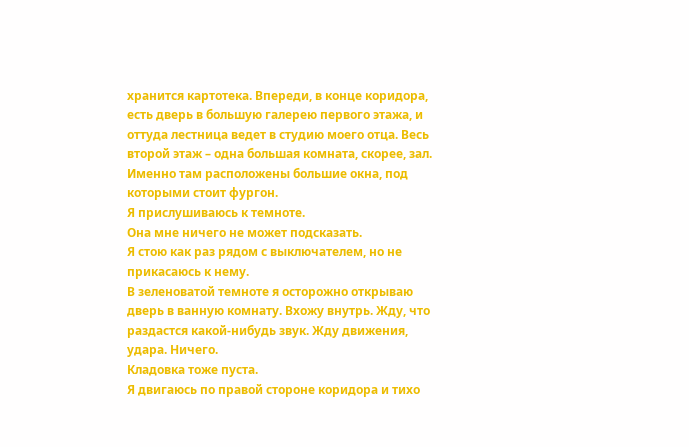хранится картотека. Впереди, в конце коридора, есть дверь в большую галерею первого этажа, и оттуда лестница ведет в студию моего отца. Весь второй этаж – одна большая комната, скорее, зал. Именно там расположены большие окна, под которыми стоит фургон.
Я прислушиваюсь к темноте.
Она мне ничего не может подсказать.
Я стою как раз рядом с выключателем, но не прикасаюсь к нему.
В зеленоватой темноте я осторожно открываю дверь в ванную комнату. Вхожу внутрь. Жду, что раздастся какой-нибудь звук. Жду движения, удара. Ничего.
Кладовка тоже пуста.
Я двигаюсь по правой стороне коридора и тихо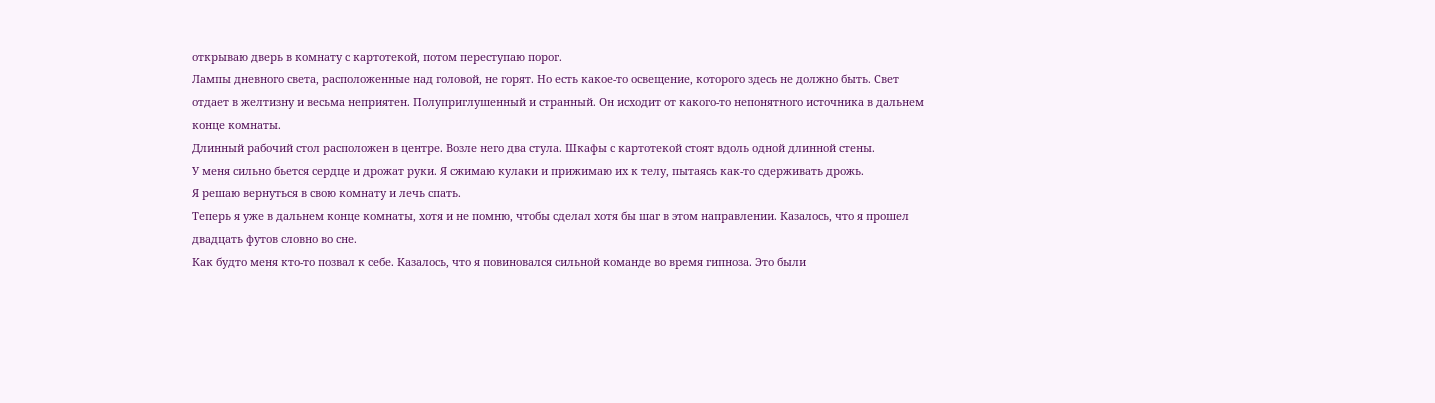открываю дверь в комнату с картотекой, потом переступаю порог.
Лампы дневного света, расположенные над головой, не горят. Но есть какое-то освещение, которого здесь не должно быть. Свет отдает в желтизну и весьма неприятен. Полуприглушенный и странный. Он исходит от какого-то непонятного источника в дальнем конце комнаты.
Длинный рабочий стол расположен в центре. Возле него два стула. Шкафы с картотекой стоят вдоль одной длинной стены.
У меня сильно бьется сердце и дрожат руки. Я сжимаю кулаки и прижимаю их к телу, пытаясь как-то сдерживать дрожь.
Я решаю вернуться в свою комнату и лечь спать.
Теперь я уже в дальнем конце комнаты, хотя и не помню, чтобы сделал хотя бы шаг в этом направлении. Казалось, что я прошел двадцать футов словно во сне.
Как будто меня кто-то позвал к себе. Казалось, что я повиновался сильной команде во время гипноза. Это были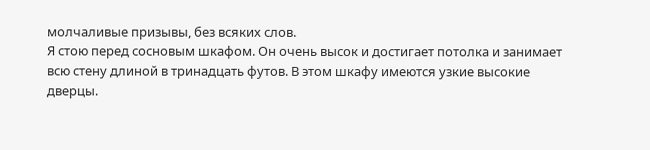молчаливые призывы, без всяких слов.
Я стою перед сосновым шкафом. Он очень высок и достигает потолка и занимает всю стену длиной в тринадцать футов. В этом шкафу имеются узкие высокие дверцы.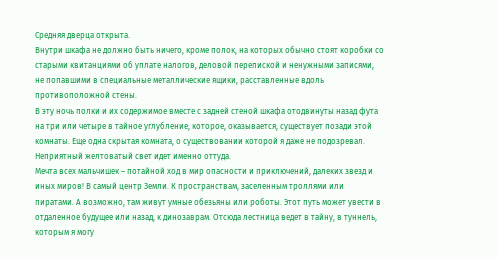Средняя дверца открыта.
Внутри шкафа не должно быть ничего, кроме полок, на которых обычно стоят коробки со старыми квитанциями об уплате налогов, деловой перепиской и ненужными записями, не попавшими в специальные металлические ящики, расставленные вдоль противоположной стены.
В эту ночь полки и их содержимое вместе с задней стеной шкафа отодвинуты назад фута на три или четыре в тайное углубление, которое, оказывается, существует позади этой комнаты. Еще одна скрытая комната, о существовании которой я даже не подозревал. Неприятный желтоватый свет идет именно оттуда.
Мечта всех мальчишек – потайной ход в мир опасности и приключений, далеких звезд и иных миров! В самый центр Земли. К пространствам, заселенным троллями или пиратами. А возможно, там живут умные обезьяны или роботы. Этот путь может увести в отдаленное будущее или назад, к динозаврам. Отсюда лестница ведет в тайну, в туннель, которым я могу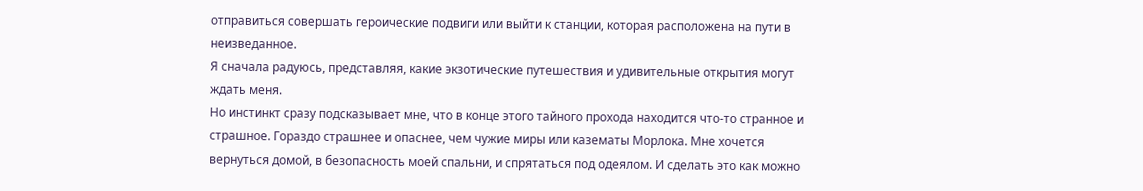отправиться совершать героические подвиги или выйти к станции, которая расположена на пути в неизведанное.
Я сначала радуюсь, представляя, какие экзотические путешествия и удивительные открытия могут ждать меня.
Но инстинкт сразу подсказывает мне, что в конце этого тайного прохода находится что-то странное и страшное. Гораздо страшнее и опаснее, чем чужие миры или казематы Морлока. Мне хочется вернуться домой, в безопасность моей спальни, и спрятаться под одеялом. И сделать это как можно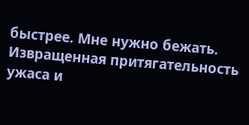быстрее. Мне нужно бежать. Извращенная притягательность ужаса и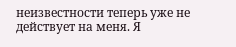неизвестности теперь уже не действует на меня. Я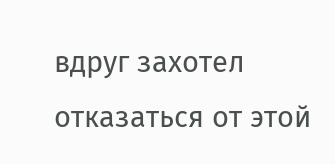вдруг захотел отказаться от этой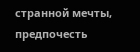странной мечты, предпочесть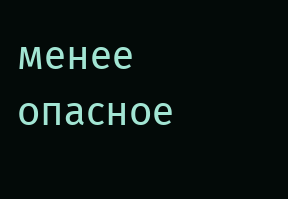менее опасное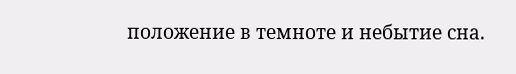положение в темноте и небытие сна.